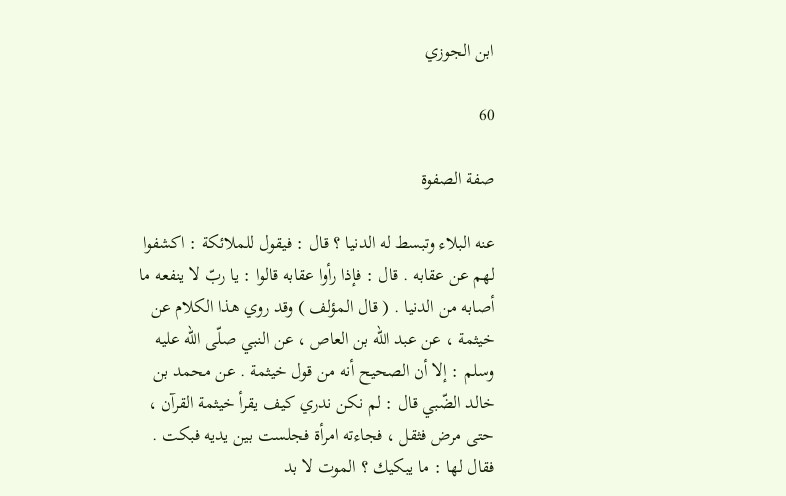ابن الجوزي

60

صفة الصفوة

عنه البلاء وتبسط له الدنيا ؟ قال : فيقول للملائكة : اكشفوا لهم عن عقابه . قال : فإذا رأوا عقابه قالوا : يا ربّ لا ينفعه ما أصابه من الدنيا . ( قال المؤلف ) وقد روي هذا الكلام عن خيثمة ، عن عبد اللّه بن العاص ، عن النبي صلّى اللّه عليه وسلم : إلا أن الصحيح أنه من قول خيثمة . عن محمد بن خالد الضّبي قال : لم نكن ندري كيف يقرأ خيثمة القرآن ، حتى مرض فثقل ، فجاءته امرأة فجلست بين يديه فبكت . فقال لها : ما يبكيك ؟ الموت لا بد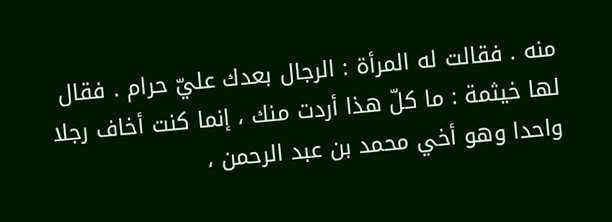منه . فقالت له المرأة : الرجال بعدك عليّ حرام . فقال لها خيثمة : ما كلّ هذا أردت منك ، إنما كنت أخاف رجلا واحدا وهو أخي محمد بن عبد الرحمن ،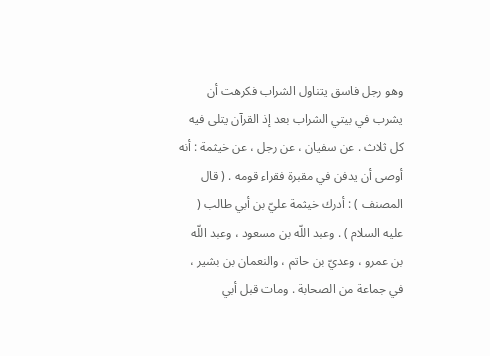وهو رجل فاسق يتناول الشراب فكرهت أن يشرب في بيتي الشراب بعد إذ القرآن يتلى فيه كل ثلاث . عن سفيان ، عن رجل ، عن خيثمة : أنه أوصى أن يدفن في مقبرة فقراء قومه . ( قال المصنف ) : أدرك خيثمة عليّ بن أبي طالب ( عليه السلام ) . وعبد اللّه بن مسعود ، وعبد اللّه بن عمرو ، وعديّ بن حاتم ، والنعمان بن بشير ، في جماعة من الصحابة . ومات قبل أبي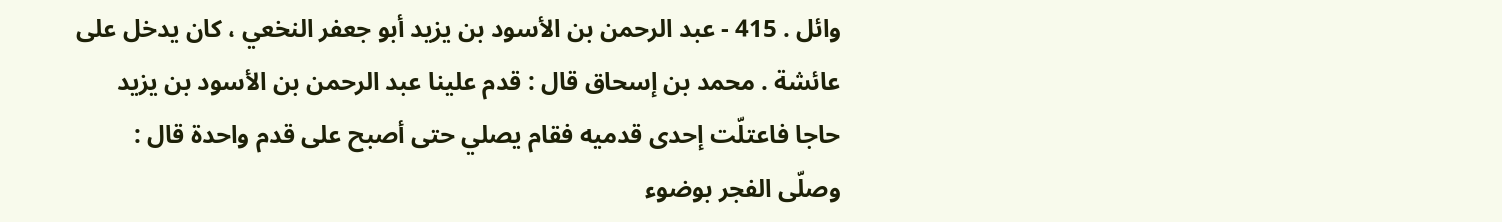وائل . 415 - عبد الرحمن بن الأسود بن يزيد أبو جعفر النخعي ، كان يدخل على عائشة . محمد بن إسحاق قال : قدم علينا عبد الرحمن بن الأسود بن يزيد حاجا فاعتلّت إحدى قدميه فقام يصلي حتى أصبح على قدم واحدة قال : وصلّى الفجر بوضوء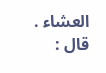العشاء . قال :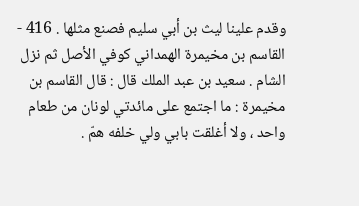وقدم علينا ليث بن أبي سليم فصنع مثلها . 416 - القاسم بن مخيمرة الهمداني كوفي الأصل ثم نزل الشام . سعيد بن عبد الملك قال : قال القاسم بن مخيمرة : ما اجتمع على مائدتي لونان من طعام واحد ، ولا أغلقت بابي ولي خلفه همّ .